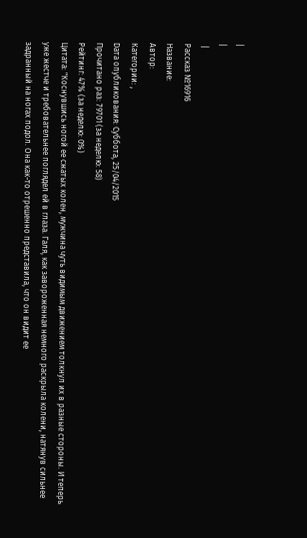|
|
 |
Рассказ №16916
Название:
Автор:
Категории: ,
Dата опубликования: Суббота, 25/04/2015
Прочитано раз: 79701 (за неделю: 58)
Рейтинг: 47% (за неделю: 0%)
Цитата: "Коснувшись ногой ее сжатых колен, мужчина чуть видимым движением толкнул их в разные стороны. И теперь уже жестче и требовательнее поглядел ей в глаза. Галя, как завороженная немного раскрыла колени, натянув сильнее задранный на ногах подол. Она как-то отрешенно представила, что он видит ее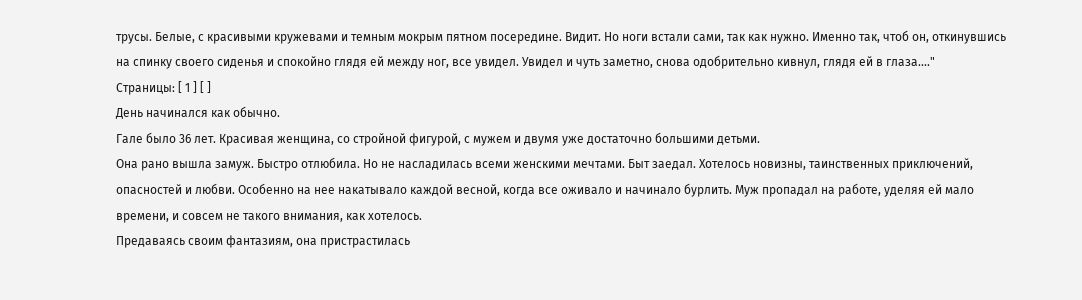трусы. Белые, с красивыми кружевами и темным мокрым пятном посередине. Видит. Но ноги встали сами, так как нужно. Именно так, чтоб он, откинувшись на спинку своего сиденья и спокойно глядя ей между ног, все увидел. Увидел и чуть заметно, снова одобрительно кивнул, глядя ей в глаза...."
Страницы: [ 1 ] [ ]
День начинался как обычно.
Гале было 36 лет. Красивая женщина, со стройной фигурой, с мужем и двумя уже достаточно большими детьми.
Она рано вышла замуж. Быстро отлюбила. Но не насладилась всеми женскими мечтами. Быт заедал. Хотелось новизны, таинственных приключений, опасностей и любви. Особенно на нее накатывало каждой весной, когда все оживало и начинало бурлить. Муж пропадал на работе, уделяя ей мало времени, и совсем не такого внимания, как хотелось.
Предаваясь своим фантазиям, она пристрастилась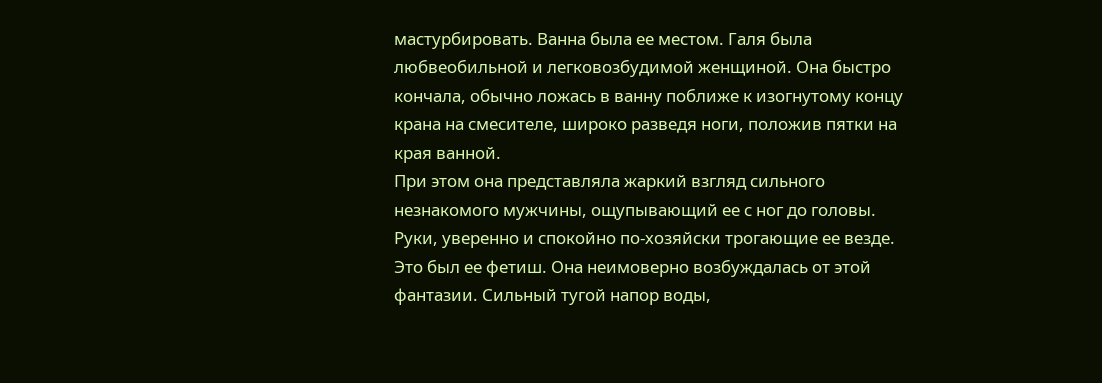мастурбировать. Ванна была ее местом. Галя была любвеобильной и легковозбудимой женщиной. Она быстро кончала, обычно ложась в ванну поближе к изогнутому концу крана на смесителе, широко разведя ноги, положив пятки на края ванной.
При этом она представляла жаркий взгляд сильного незнакомого мужчины, ощупывающий ее с ног до головы. Руки, уверенно и спокойно по-хозяйски трогающие ее везде. Это был ее фетиш. Она неимоверно возбуждалась от этой фантазии. Сильный тугой напор воды,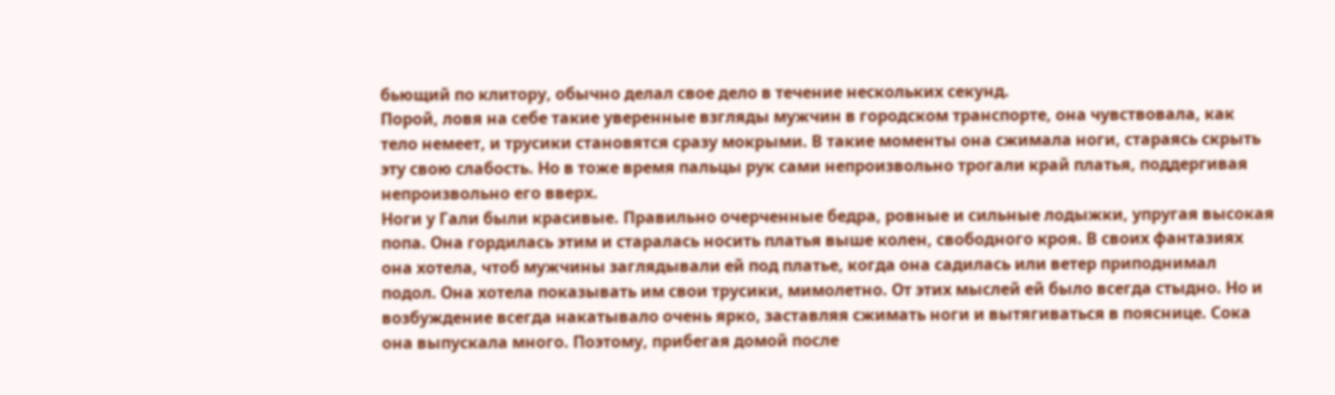бьющий по клитору, обычно делал свое дело в течение нескольких секунд.
Порой, ловя на себе такие уверенные взгляды мужчин в городском транспорте, она чувствовала, как тело немеет, и трусики становятся сразу мокрыми. В такие моменты она сжимала ноги, стараясь скрыть эту свою слабость. Но в тоже время пальцы рук сами непроизвольно трогали край платья, поддергивая непроизвольно его вверх.
Ноги у Гали были красивые. Правильно очерченные бедра, ровные и сильные лодыжки, упругая высокая попа. Она гордилась этим и старалась носить платья выше колен, свободного кроя. В своих фантазиях она хотела, чтоб мужчины заглядывали ей под платье, когда она садилась или ветер приподнимал подол. Она хотела показывать им свои трусики, мимолетно. От этих мыслей ей было всегда стыдно. Но и возбуждение всегда накатывало очень ярко, заставляя сжимать ноги и вытягиваться в пояснице. Сока она выпускала много. Поэтому, прибегая домой после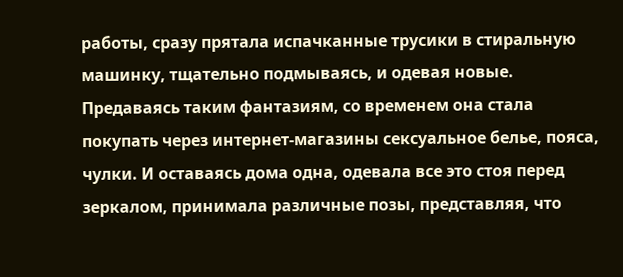работы, сразу прятала испачканные трусики в стиральную машинку, тщательно подмываясь, и одевая новые.
Предаваясь таким фантазиям, со временем она стала покупать через интернет-магазины сексуальное белье, пояса, чулки. И оставаясь дома одна, одевала все это стоя перед зеркалом, принимала различные позы, представляя, что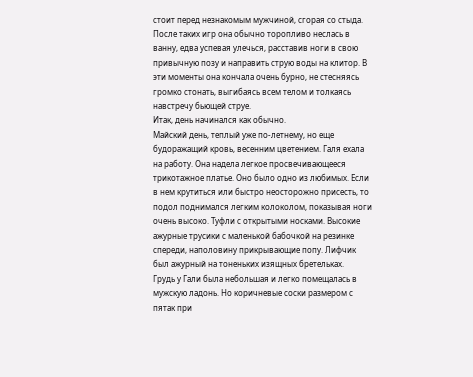стоит перед незнакомым мужчиной, сгорая со стыда. После таких игр она обычно торопливо неслась в ванну, едва успевая улечься, расставив ноги в свою привычную позу и направить струю воды на клитор. В эти моменты она кончала очень бурно, не стесняясь громко стонать, выгибаясь всем телом и толкаясь навстречу бьющей струе.
Итак, день начинался как обычно.
Майский день, теплый уже по-летнему, но еще будоражащий кровь, весенним цветением. Галя ехала на работу. Она надела легкое просвечивающееся трикотажное платье. Оно было одно из любимых. Если в нем крутиться или быстро неосторожно присесть, то подол поднимался легким колоколом, показывая ноги очень высоко. Туфли с открытыми носками. Высокие ажурные трусики с маленькой бабочкой на резинке спереди, наполовину прикрывающие попу. Лифчик был ажурный на тоненьких изящных бретельках.
Грудь у Гали была небольшая и легко помещалась в мужскую ладонь. Но коричневые соски размером с пятак при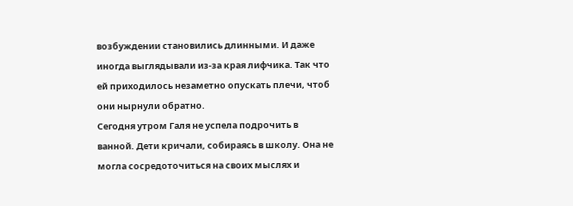возбуждении становились длинными. И даже иногда выглядывали из-за края лифчика. Так что ей приходилось незаметно опускать плечи, чтоб они нырнули обратно.
Сегодня утром Галя не успела подрочить в ванной. Дети кричали, собираясь в школу. Она не могла сосредоточиться на своих мыслях и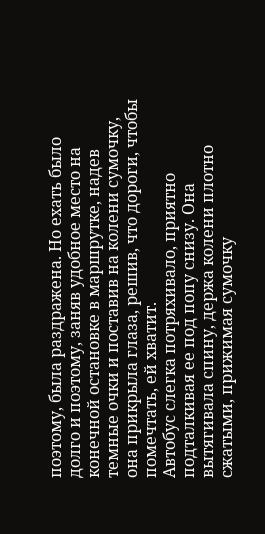поэтому, была раздражена. Но ехать было долго и поэтому, заняв удобное место на конечной остановке в маршрутке, надев темные очки и поставив на колени сумочку, она прикрыла глаза, решив, что дороги, чтобы помечтать, ей хватит.
Автобус слегка потряхивало, приятно подталкивая ее под попу снизу. Она вытягивала спину, держа колени плотно сжатыми, прижимая сумочку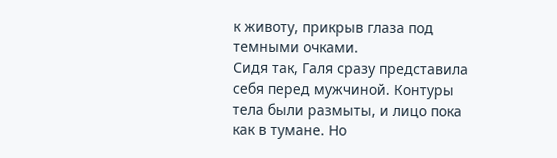к животу, прикрыв глаза под темными очками.
Сидя так, Галя сразу представила себя перед мужчиной. Контуры тела были размыты, и лицо пока как в тумане. Но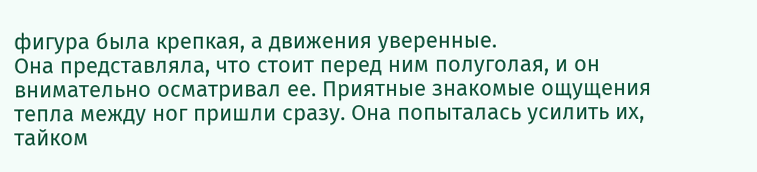фигура была крепкая, а движения уверенные.
Она представляла, что стоит перед ним полуголая, и он внимательно осматривал ее. Приятные знакомые ощущения тепла между ног пришли сразу. Она попыталась усилить их, тайком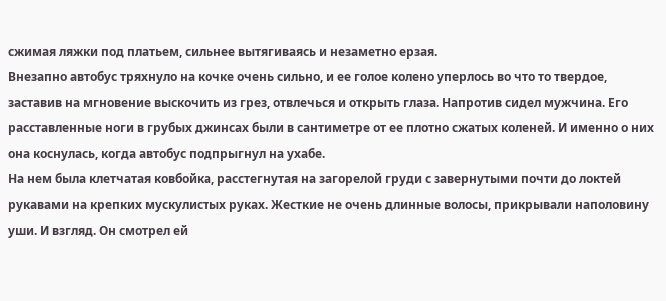сжимая ляжки под платьем, сильнее вытягиваясь и незаметно ерзая.
Внезапно автобус тряхнуло на кочке очень сильно, и ее голое колено уперлось во что то твердое, заставив на мгновение выскочить из грез, отвлечься и открыть глаза. Напротив сидел мужчина. Его расставленные ноги в грубых джинсах были в сантиметре от ее плотно сжатых коленей. И именно о них она коснулась, когда автобус подпрыгнул на ухабе.
На нем была клетчатая ковбойка, расстегнутая на загорелой груди с завернутыми почти до локтей рукавами на крепких мускулистых руках. Жесткие не очень длинные волосы, прикрывали наполовину уши. И взгляд. Он смотрел ей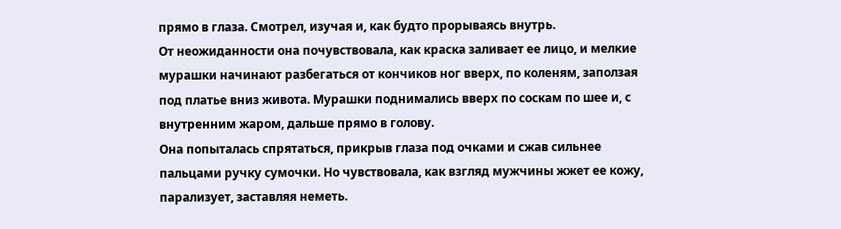прямо в глаза. Смотрел, изучая и, как будто прорываясь внутрь.
От неожиданности она почувствовала, как краска заливает ее лицо, и мелкие мурашки начинают разбегаться от кончиков ног вверх, по коленям, заползая под платье вниз живота. Мурашки поднимались вверх по соскам по шее и, с внутренним жаром, дальше прямо в голову.
Она попыталась спрятаться, прикрыв глаза под очками и сжав сильнее пальцами ручку сумочки. Но чувствовала, как взгляд мужчины жжет ее кожу, парализует, заставляя неметь.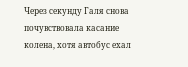Через секунду Галя снова почувствовала касание колена, хотя автобус ехал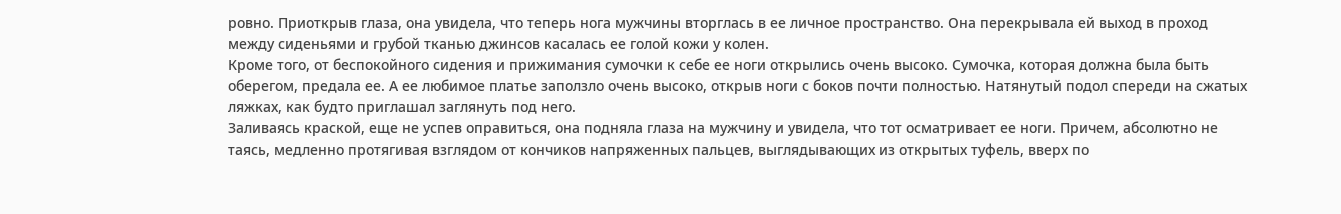ровно. Приоткрыв глаза, она увидела, что теперь нога мужчины вторглась в ее личное пространство. Она перекрывала ей выход в проход между сиденьями и грубой тканью джинсов касалась ее голой кожи у колен.
Кроме того, от беспокойного сидения и прижимания сумочки к себе ее ноги открылись очень высоко. Сумочка, которая должна была быть оберегом, предала ее. А ее любимое платье заползло очень высоко, открыв ноги с боков почти полностью. Натянутый подол спереди на сжатых ляжках, как будто приглашал заглянуть под него.
Заливаясь краской, еще не успев оправиться, она подняла глаза на мужчину и увидела, что тот осматривает ее ноги. Причем, абсолютно не таясь, медленно протягивая взглядом от кончиков напряженных пальцев, выглядывающих из открытых туфель, вверх по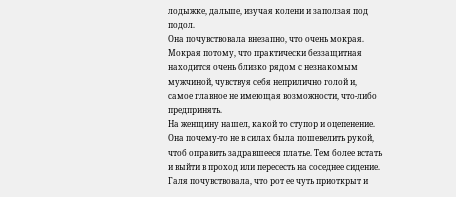лодыжке, дальше, изучая колени и заползая под подол.
Она почувствовала внезапно, что очень мокрая. Мокрая потому, что практически беззащитная находится очень близко рядом с незнакомым мужчиной, чувствуя себя неприлично голой и, самое главное не имеющая возможности, что-либо предпринять.
На женщину нашел, какой то ступор и оцепенение. Она почему-то не в силах была пошевелить рукой, чтоб оправить задравшееся платье. Тем более встать и выйти в проход или пересесть на соседнее сидение.
Галя почувствовала, что рот ее чуть приоткрыт и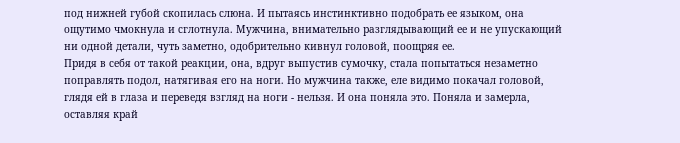под нижней губой скопилась слюна. И пытаясь инстинктивно подобрать ее языком, она ощутимо чмокнула и сглотнула. Мужчина, внимательно разглядывающий ее и не упускающий ни одной детали, чуть заметно, одобрительно кивнул головой, поощряя ее.
Придя в себя от такой реакции, она, вдруг выпустив сумочку, стала попытаться незаметно поправлять подол, натягивая его на ноги. Но мужчина также, еле видимо покачал головой, глядя ей в глаза и переведя взгляд на ноги - нельзя. И она поняла это. Поняла и замерла, оставляя край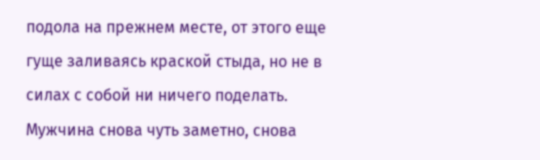подола на прежнем месте, от этого еще гуще заливаясь краской стыда, но не в силах с собой ни ничего поделать.
Мужчина снова чуть заметно, снова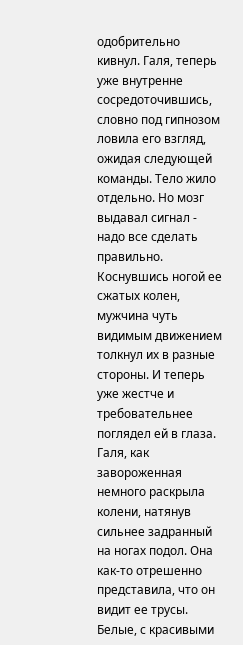одобрительно кивнул. Галя, теперь уже внутренне сосредоточившись, словно под гипнозом ловила его взгляд, ожидая следующей команды. Тело жило отдельно. Но мозг выдавал сигнал - надо все сделать правильно.
Коснувшись ногой ее сжатых колен, мужчина чуть видимым движением толкнул их в разные стороны. И теперь уже жестче и требовательнее поглядел ей в глаза. Галя, как завороженная немного раскрыла колени, натянув сильнее задранный на ногах подол. Она как-то отрешенно представила, что он видит ее трусы. Белые, с красивыми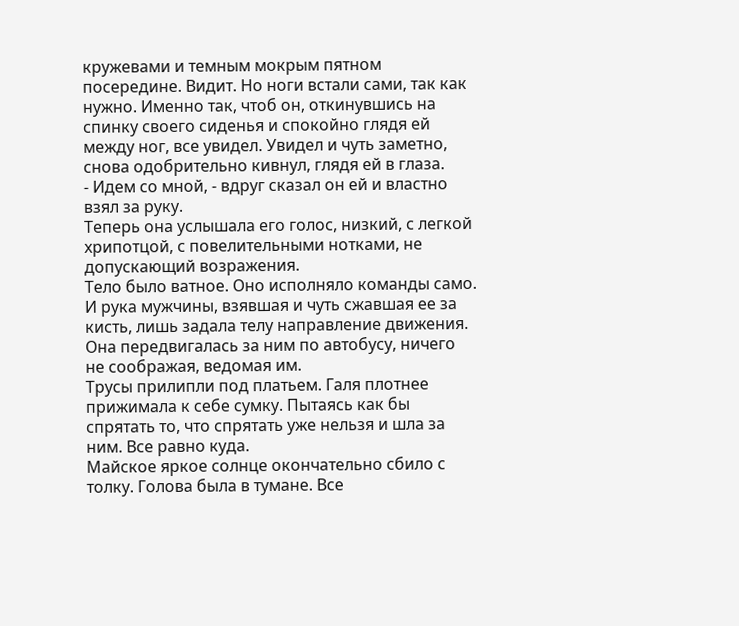кружевами и темным мокрым пятном посередине. Видит. Но ноги встали сами, так как нужно. Именно так, чтоб он, откинувшись на спинку своего сиденья и спокойно глядя ей между ног, все увидел. Увидел и чуть заметно, снова одобрительно кивнул, глядя ей в глаза.
- Идем со мной, - вдруг сказал он ей и властно взял за руку.
Теперь она услышала его голос, низкий, с легкой хрипотцой, с повелительными нотками, не допускающий возражения.
Тело было ватное. Оно исполняло команды само.
И рука мужчины, взявшая и чуть сжавшая ее за кисть, лишь задала телу направление движения. Она передвигалась за ним по автобусу, ничего не соображая, ведомая им.
Трусы прилипли под платьем. Галя плотнее прижимала к себе сумку. Пытаясь как бы спрятать то, что спрятать уже нельзя и шла за ним. Все равно куда.
Майское яркое солнце окончательно сбило с толку. Голова была в тумане. Все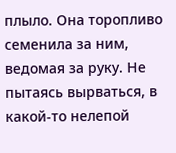плыло. Она торопливо семенила за ним, ведомая за руку. Не пытаясь вырваться, в какой-то нелепой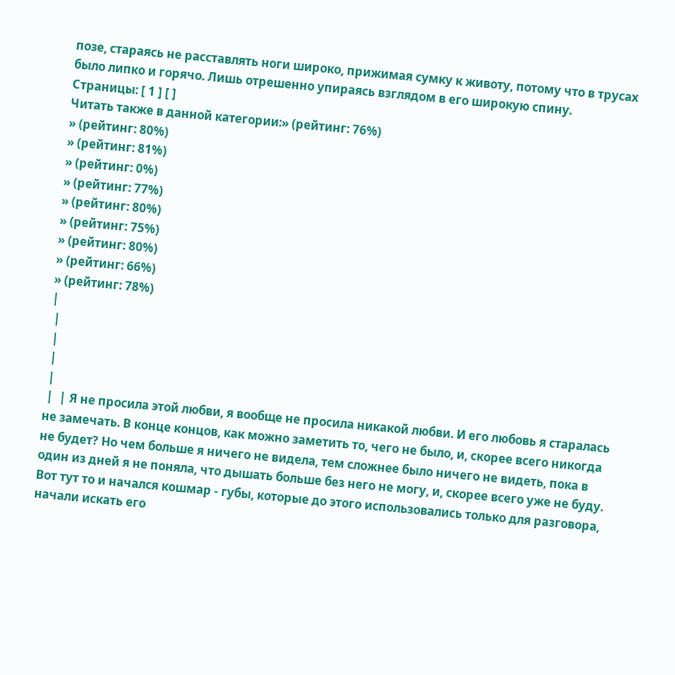позе, стараясь не расставлять ноги широко, прижимая сумку к животу, потому что в трусах было липко и горячо. Лишь отрешенно упираясь взглядом в его широкую спину.
Страницы: [ 1 ] [ ]
Читать также в данной категории:» (рейтинг: 76%)
» (рейтинг: 80%)
» (рейтинг: 81%)
» (рейтинг: 0%)
» (рейтинг: 77%)
» (рейтинг: 80%)
» (рейтинг: 75%)
» (рейтинг: 80%)
» (рейтинг: 66%)
» (рейтинг: 78%)
|
 |
 |
 |
 |
 |  | Я не просила этой любви, я вообще не просила никакой любви. И его любовь я старалась не замечать. В конце концов, как можно заметить то, чего не было, и, скорее всего никогда не будет? Но чем больше я ничего не видела, тем сложнее было ничего не видеть, пока в один из дней я не поняла, что дышать больше без него не могу, и, скорее всего уже не буду. Вот тут то и начался кошмар - губы, которые до этого использовались только для разговора, начали искать его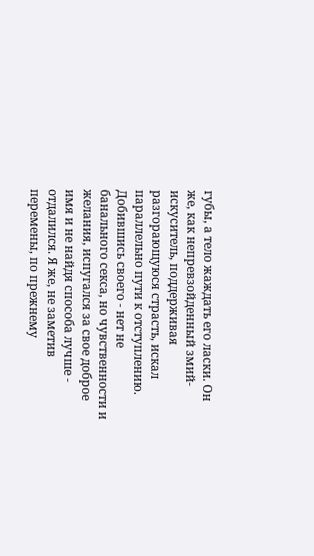губы, а тело жаждать его ласки. Он же, как непревзойденный змий-искуситель, поддерживая разгорающуюся страсть, искал параллельно пути к отступлению. Добившись своего - нет не банального секса, но чувственности и желания, испугался за свое доброе имя и не найдя способа лучше - отдалился. Я же, не заметив перемены, по прежнему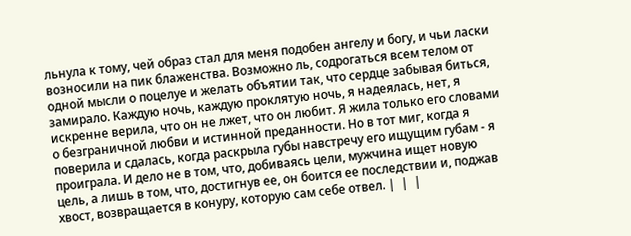льнула к тому, чей образ стал для меня подобен ангелу и богу, и чьи ласки возносили на пик блаженства. Возможно ль, содрогаться всем телом от одной мысли о поцелуе и желать объятии так, что сердце забывая биться, замирало. Каждую ночь, каждую проклятую ночь, я надеялась, нет, я искренне верила, что он не лжет, что он любит. Я жила только его словами о безграничной любви и истинной преданности. Но в тот миг, когда я поверила и сдалась, когда раскрыла губы навстречу его ищущим губам - я проиграла. И дело не в том, что, добиваясь цели, мужчина ищет новую цель, а лишь в том, что, достигнув ее, он боится ее последствии и, поджав хвост, возвращается в конуру, которую сам себе отвел. |  |  |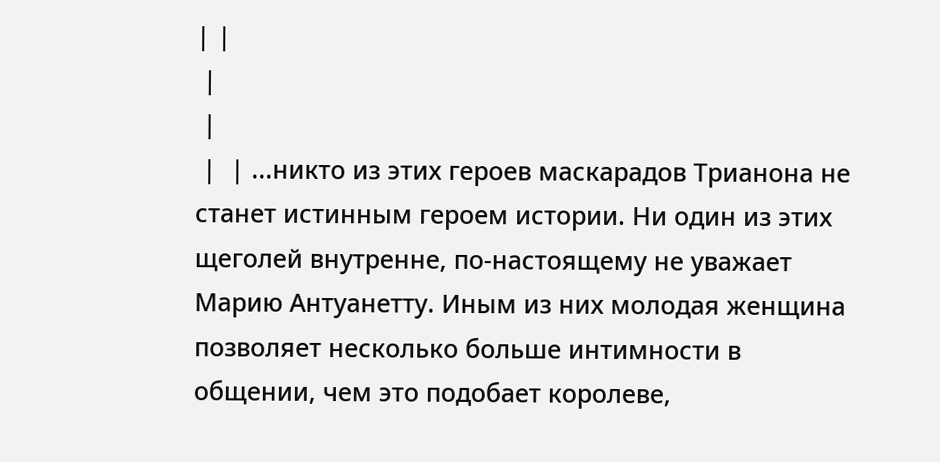| |
 |
 |
 |  | ...никто из этих героев маскарадов Трианона не станет истинным героем истории. Ни один из этих щеголей внутренне, по-настоящему не уважает Марию Антуанетту. Иным из них молодая женщина позволяет несколько больше интимности в общении, чем это подобает королеве,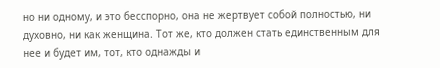но ни одному, и это бесспорно, она не жертвует собой полностью, ни духовно, ни как женщина. Тот же, кто должен стать единственным для нее и будет им, тот, кто однажды и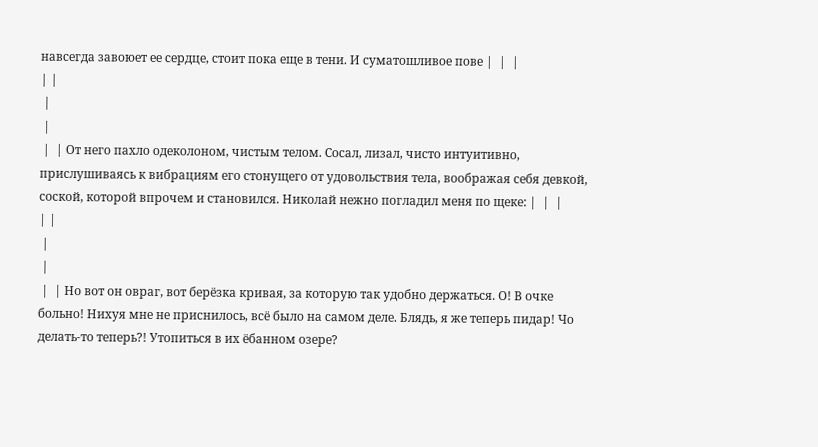навсегда завоюет ее сердце, стоит пока еще в тени. И суматошливое пове |  |  |
| |
 |
 |
 |  | От него пахло одеколоном, чистым телом. Сосал, лизал, чисто интуитивно, прислушиваясь к вибрациям его стонущего от удовольствия тела, воображая себя девкой, соской, которой впрочем и становился. Николай нежно погладил меня по щеке: |  |  |
| |
 |
 |
 |  | Но вот он овраг, вот берёзка кривая, за которую так удобно держаться. О! В очке больно! Нихуя мне не приснилось, всё было на самом деле. Блядь, я же теперь пидар! Чо делать-то теперь?! Утопиться в их ёбанном озере?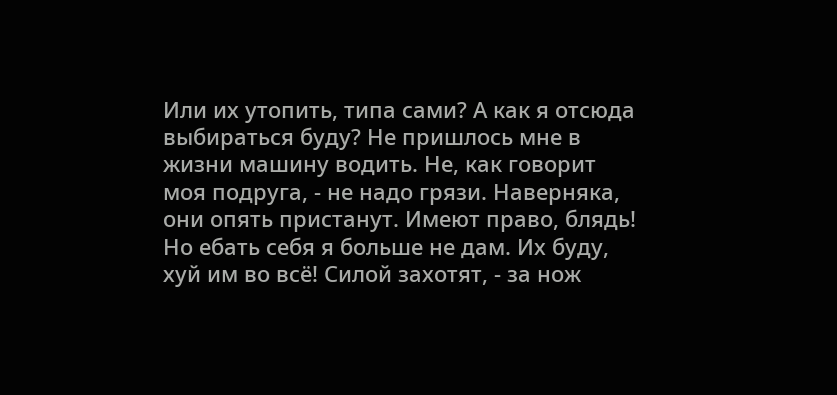Или их утопить, типа сами? А как я отсюда выбираться буду? Не пришлось мне в жизни машину водить. Не, как говорит моя подруга, - не надо грязи. Наверняка, они опять пристанут. Имеют право, блядь! Но ебать себя я больше не дам. Их буду, хуй им во всё! Силой захотят, - за нож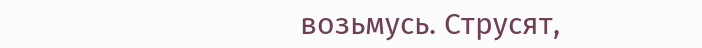возьмусь. Струсят,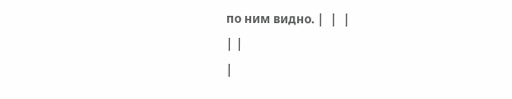по ним видно. |  |  |
| |
|